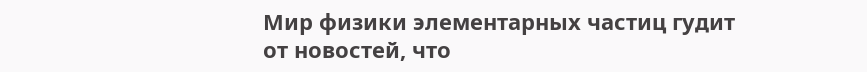Мир физики элементарных частиц гудит от новостей, что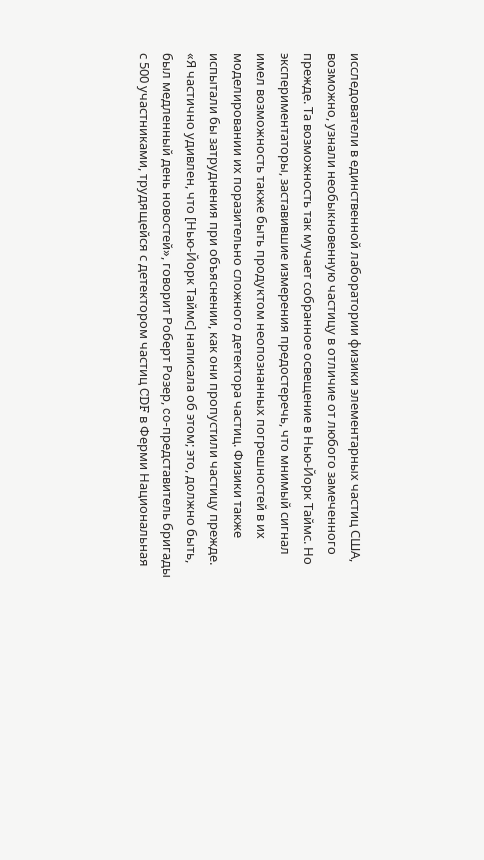исследователи в единственной лаборатории физики элементарных частиц США, возможно, узнали необыкновенную частицу в отличие от любого замеченного прежде. Та возможность так мучает собранное освещение в Нью-Йорк Таймс. Но экспериментаторы, заставившие измерения предостеречь, что мнимый сигнал имел возможность также быть продуктом неопознанных погрешностей в их моделировании их поразительно сложного детектора частиц. Физики также испытали бы затруднения при объяснении, как они пропустили частицу прежде.
«Я частично удивлен, что [Нью-Йорк Таймс] написала об этом; это, должно быть, был медленный день новостей», говорит Роберт Розер, co-представитель бригады с 500 участниками, трудящейся с детектором частиц CDF в Ферми Национальная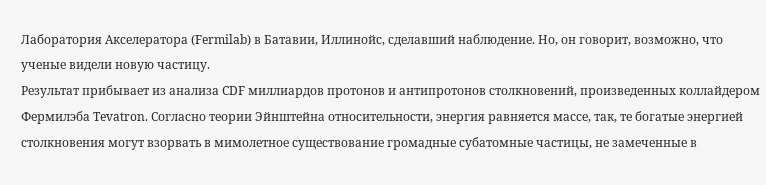Лаборатория Акселератора (Fermilab) в Батавии, Иллинойс, сделавший наблюдение. Но, он говорит, возможно, что ученые видели новую частицу.
Результат прибывает из анализа CDF миллиардов протонов и антипротонов столкновений, произведенных коллайдером Фермилэба Tevatron. Согласно теории Эйнштейна относительности, энергия равняется массе, так, те богатые энергией столкновения могут взорвать в мимолетное существование громадные субатомные частицы, не замеченные в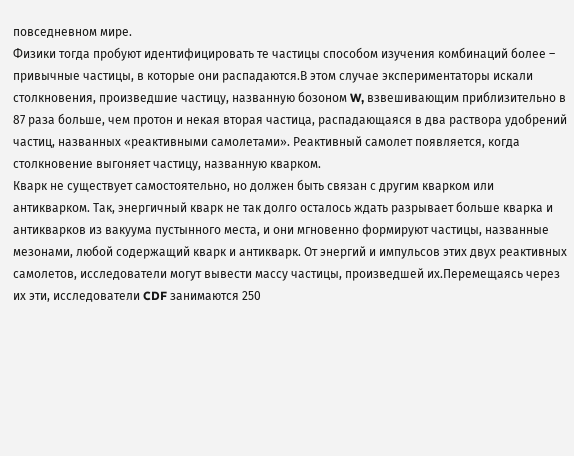повседневном мире.
Физики тогда пробуют идентифицировать те частицы способом изучения комбинаций более – привычные частицы, в которые они распадаются.В этом случае экспериментаторы искали столкновения, произведшие частицу, названную бозоном W, взвешивающим приблизительно в 87 раза больше, чем протон и некая вторая частица, распадающаяся в два раствора удобрений частиц, названных «реактивными самолетами». Реактивный самолет появляется, когда столкновение выгоняет частицу, названную кварком.
Кварк не существует самостоятельно, но должен быть связан с другим кварком или антикварком. Так, энергичный кварк не так долго осталось ждать разрывает больше кварка и антикварков из вакуума пустынного места, и они мгновенно формируют частицы, названные мезонами, любой содержащий кварк и антикварк. От энергий и импульсов этих двух реактивных самолетов, исследователи могут вывести массу частицы, произведшей их.Перемещаясь через их эти, исследователи CDF занимаются 250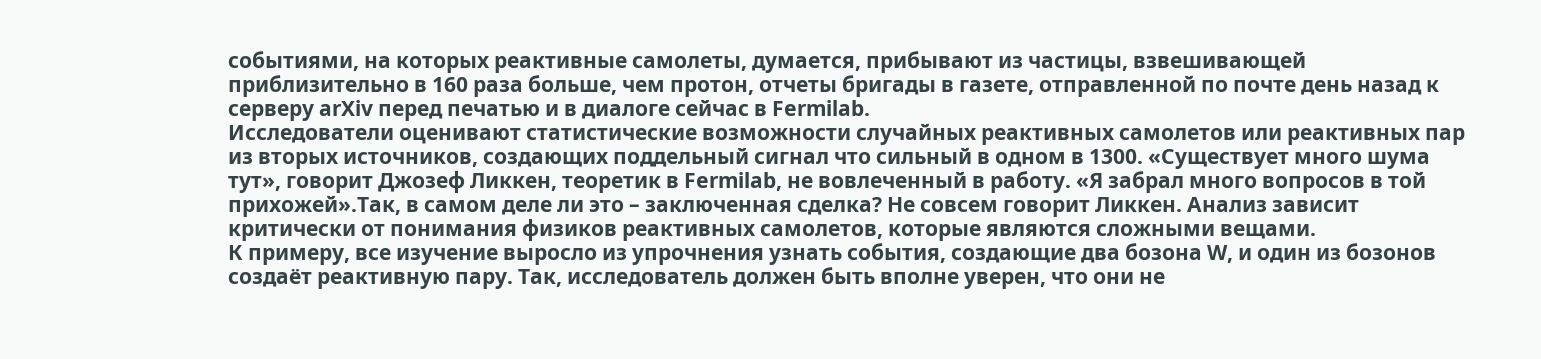событиями, на которых реактивные самолеты, думается, прибывают из частицы, взвешивающей приблизительно в 160 раза больше, чем протон, отчеты бригады в газете, отправленной по почте день назад к серверу arXiv перед печатью и в диалоге сейчас в Fermilab.
Исследователи оценивают статистические возможности случайных реактивных самолетов или реактивных пар из вторых источников, создающих поддельный сигнал что сильный в одном в 1300. «Существует много шума тут», говорит Джозеф Ликкен, теоретик в Fermilab, не вовлеченный в работу. «Я забрал много вопросов в той прихожей».Так, в самом деле ли это – заключенная сделка? Не совсем говорит Ликкен. Анализ зависит критически от понимания физиков реактивных самолетов, которые являются сложными вещами.
К примеру, все изучение выросло из упрочнения узнать события, создающие два бозона W, и один из бозонов создаёт реактивную пару. Так, исследователь должен быть вполне уверен, что они не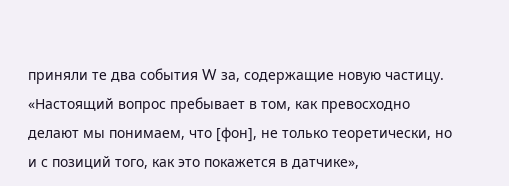приняли те два события W за, содержащие новую частицу. «Настоящий вопрос пребывает в том, как превосходно делают мы понимаем, что [фон], не только теоретически, но и с позиций того, как это покажется в датчике»,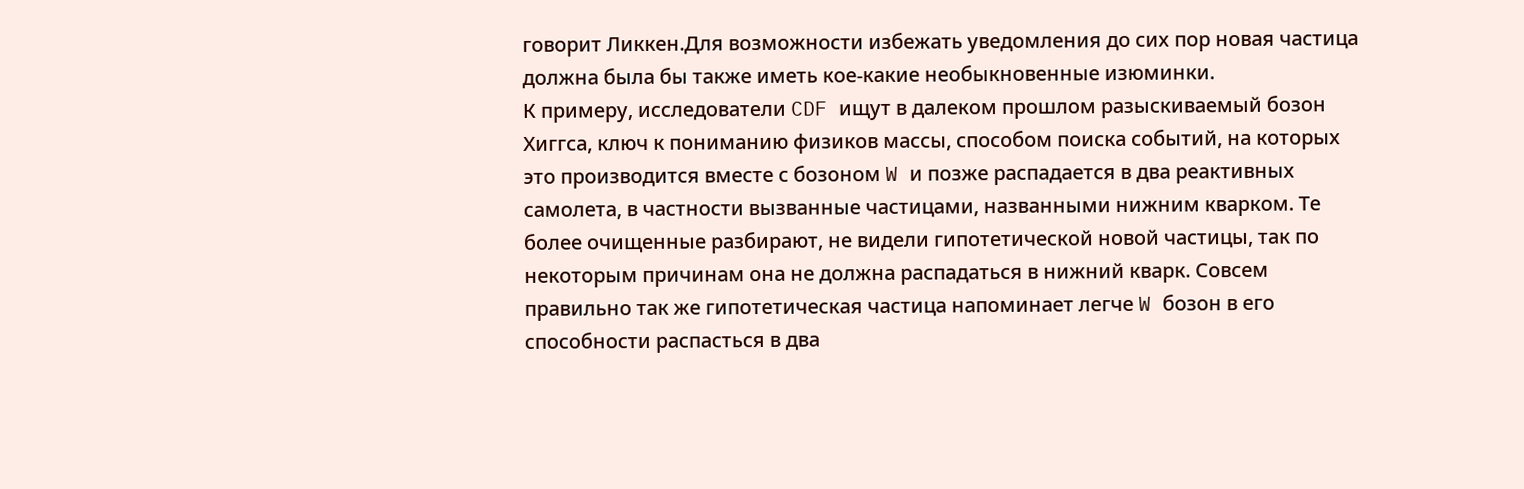говорит Ликкен.Для возможности избежать уведомления до сих пор новая частица должна была бы также иметь кое-какие необыкновенные изюминки.
К примеру, исследователи CDF ищут в далеком прошлом разыскиваемый бозон Хиггса, ключ к пониманию физиков массы, способом поиска событий, на которых это производится вместе с бозоном W и позже распадается в два реактивных самолета, в частности вызванные частицами, названными нижним кварком. Те более очищенные разбирают, не видели гипотетической новой частицы, так по некоторым причинам она не должна распадаться в нижний кварк. Совсем правильно так же гипотетическая частица напоминает легче W бозон в его способности распасться в два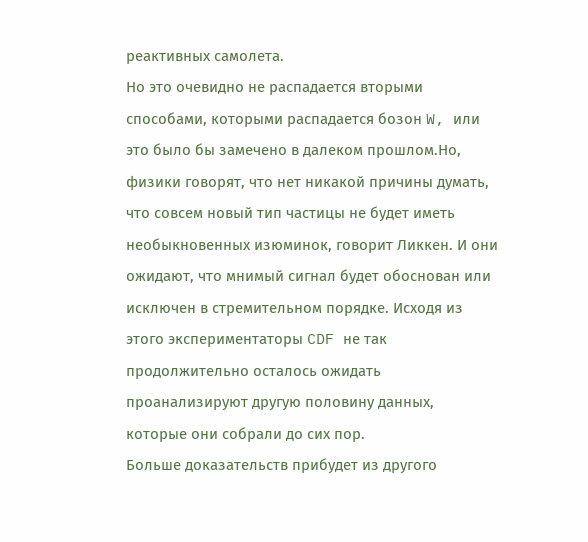реактивных самолета.
Но это очевидно не распадается вторыми способами, которыми распадается бозон W, или это было бы замечено в далеком прошлом.Но, физики говорят, что нет никакой причины думать, что совсем новый тип частицы не будет иметь необыкновенных изюминок, говорит Ликкен. И они ожидают, что мнимый сигнал будет обоснован или исключен в стремительном порядке. Исходя из этого экспериментаторы CDF не так продолжительно осталось ожидать проанализируют другую половину данных, которые они собрали до сих пор.
Больше доказательств прибудет из другого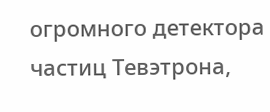огромного детектора частиц Тевэтрона,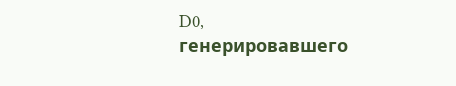D0, генерировавшего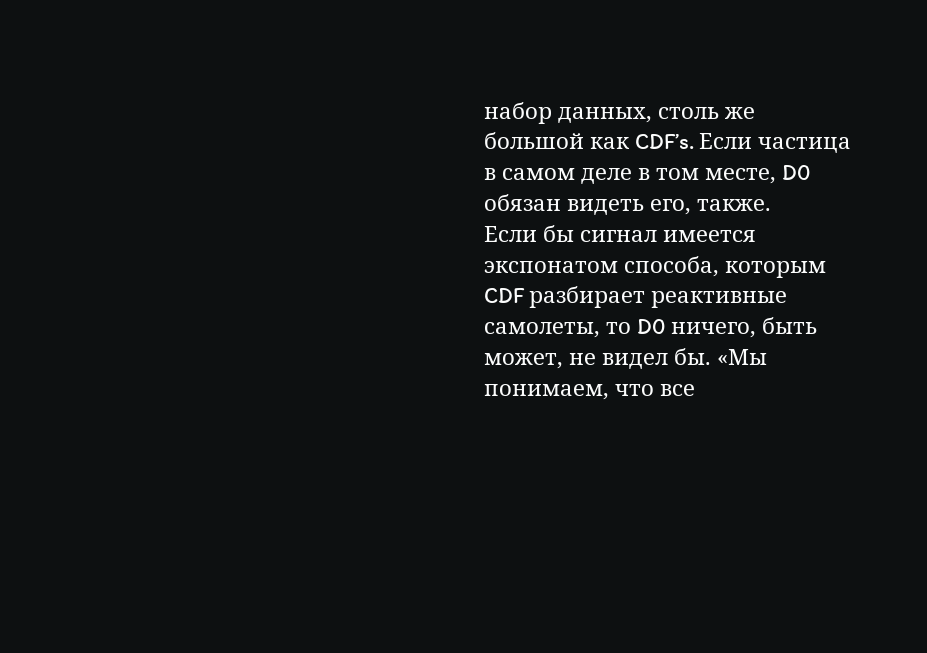набор данных, столь же большой как CDF’s. Если частица в самом деле в том месте, D0 обязан видеть его, также.
Если бы сигнал имеется экспонатом способа, которым CDF разбирает реактивные самолеты, то D0 ничего, быть может, не видел бы. «Мы понимаем, что все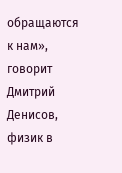обращаются к нам», говорит Дмитрий Денисов, физик в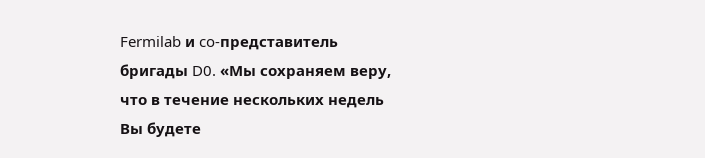Fermilab и co-представитель бригады D0. «Мы сохраняем веру, что в течение нескольких недель Вы будете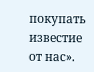покупать известие от нас».